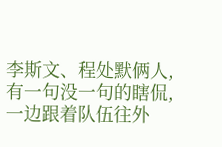李斯文、程处默俩人,有一句没一句的瞎侃,一边跟着队伍往外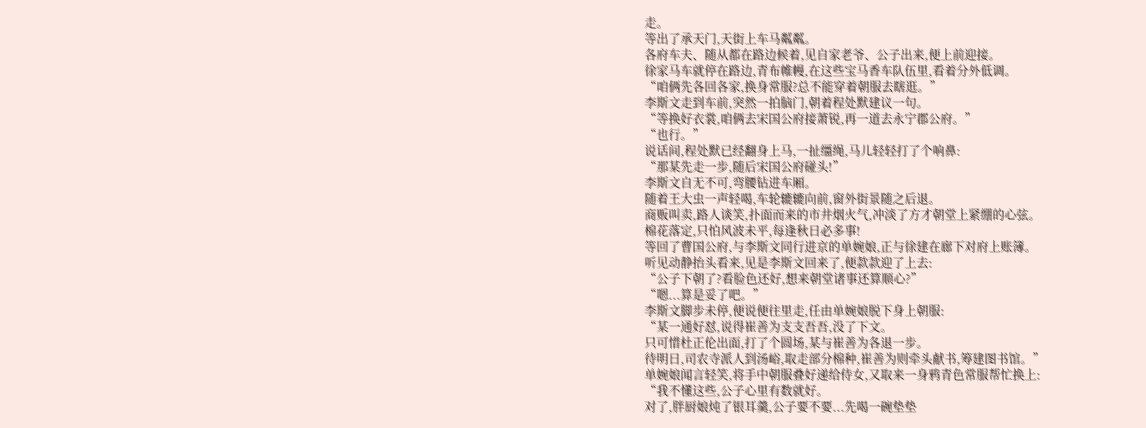走。
等出了承天门,天街上车马粼粼。
各府车夫、随从都在路边候着,见自家老爷、公子出来,便上前迎接。
徐家马车就停在路边,青布帷幔,在这些宝马香车队伍里,看着分外低调。
“咱俩先各回各家,换身常服?总不能穿着朝服去瞎逛。”
李斯文走到车前,突然一拍脑门,朝着程处默建议一句。
“等换好衣裳,咱俩去宋国公府接萧锐,再一道去永宁郡公府。”
“也行。”
说话间,程处默已经翻身上马,一扯缰绳,马儿轻轻打了个响鼻:
“那某先走一步,随后宋国公府碰头!”
李斯文自无不可,弯腰钻进车厢。
随着王大虫一声轻喝,车轮辘辘向前,窗外街景随之后退。
商贩叫卖,路人谈笑,扑面而来的市井烟火气,冲淡了方才朝堂上紧绷的心弦。
棉花落定,只怕风波未平,每逢秋日必多事!
等回了曹国公府,与李斯文同行进京的单婉娘,正与徐建在廊下对府上账簿。
听见动静抬头看来,见是李斯文回来了,便款款迎了上去:
“公子下朝了?看脸色还好,想来朝堂诸事还算顺心?”
“嗯...算是妥了吧。”
李斯文脚步未停,便说便往里走,任由单婉娘脱下身上朝服:
“某一通好怼,说得崔善为支支吾吾,没了下文。
只可惜杜正伦出面,打了个圆场,某与崔善为各退一步。
待明日,司农寺派人到汤峪,取走部分棉种,崔善为则牵头献书,筹建图书馆。”
单婉娘闻言轻笑,将手中朝服叠好递给侍女,又取来一身鸦青色常服帮忙换上:
“我不懂这些,公子心里有数就好。
对了,胖厨娘炖了银耳羹,公子要不要...先喝一碗垫垫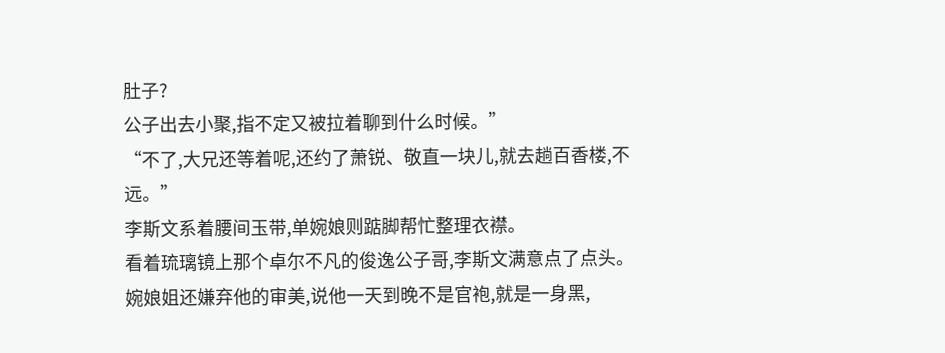肚子?
公子出去小聚,指不定又被拉着聊到什么时候。”
“不了,大兄还等着呢,还约了萧锐、敬直一块儿,就去趟百香楼,不远。”
李斯文系着腰间玉带,单婉娘则踮脚帮忙整理衣襟。
看着琉璃镜上那个卓尔不凡的俊逸公子哥,李斯文满意点了点头。
婉娘姐还嫌弃他的审美,说他一天到晚不是官袍,就是一身黑,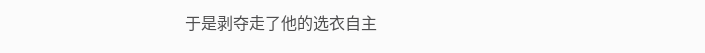于是剥夺走了他的选衣自主